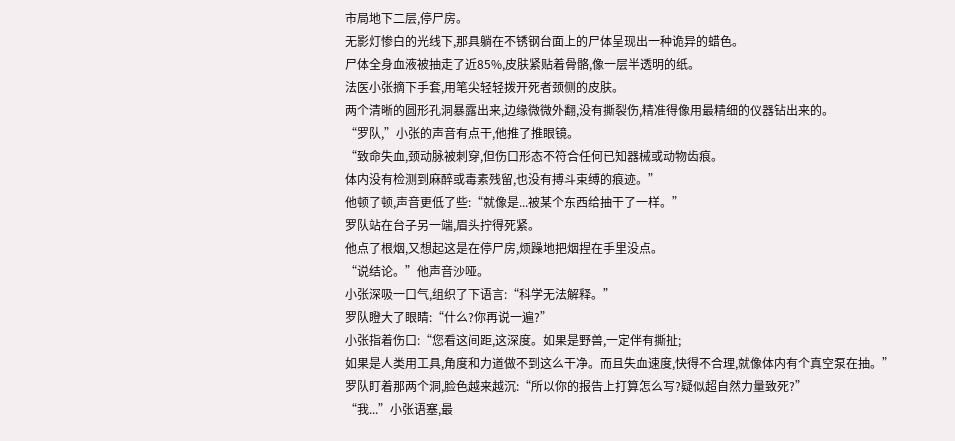市局地下二层,停尸房。
无影灯惨白的光线下,那具躺在不锈钢台面上的尸体呈现出一种诡异的蜡色。
尸体全身血液被抽走了近85%,皮肤紧贴着骨骼,像一层半透明的纸。
法医小张摘下手套,用笔尖轻轻拨开死者颈侧的皮肤。
两个清晰的圆形孔洞暴露出来,边缘微微外翻,没有撕裂伤,精准得像用最精细的仪器钻出来的。
“罗队,”小张的声音有点干,他推了推眼镜。
“致命失血,颈动脉被刺穿,但伤口形态不符合任何已知器械或动物齿痕。
体内没有检测到麻醉或毒素残留,也没有搏斗束缚的痕迹。”
他顿了顿,声音更低了些:“就像是...被某个东西给抽干了一样。”
罗队站在台子另一端,眉头拧得死紧。
他点了根烟,又想起这是在停尸房,烦躁地把烟捏在手里没点。
“说结论。”他声音沙哑。
小张深吸一口气,组织了下语言:“科学无法解释。”
罗队瞪大了眼睛:“什么?你再说一遍?”
小张指着伤口:“您看这间距,这深度。如果是野兽,一定伴有撕扯;
如果是人类用工具,角度和力道做不到这么干净。而且失血速度,快得不合理,就像体内有个真空泵在抽。”
罗队盯着那两个洞,脸色越来越沉:“所以你的报告上打算怎么写?疑似超自然力量致死?”
“我...”小张语塞,最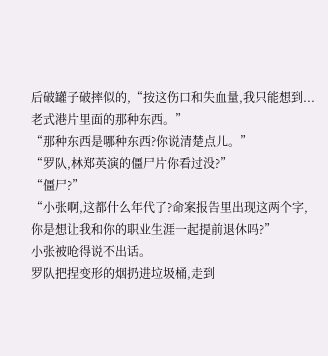后破罐子破摔似的,“按这伤口和失血量,我只能想到...老式港片里面的那种东西。”
“那种东西是哪种东西?你说清楚点儿。”
“罗队,林郑英演的僵尸片你看过没?”
“僵尸?”
“小张啊,这都什么年代了?命案报告里出现这两个字,你是想让我和你的职业生涯一起提前退休吗?”
小张被呛得说不出话。
罗队把捏变形的烟扔进垃圾桶,走到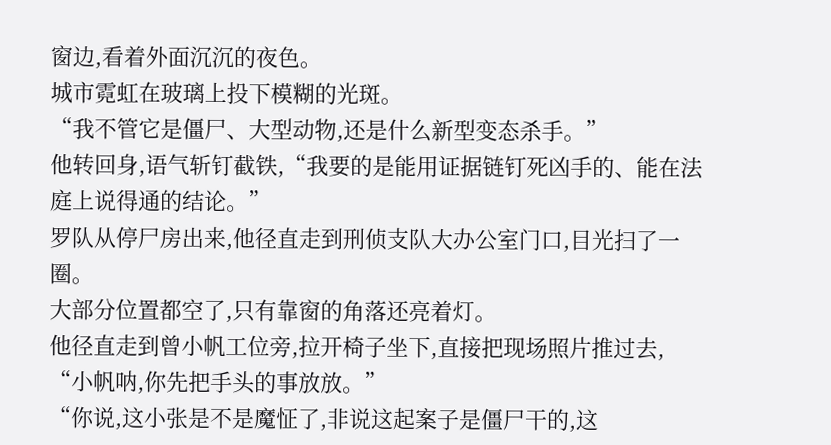窗边,看着外面沉沉的夜色。
城市霓虹在玻璃上投下模糊的光斑。
“我不管它是僵尸、大型动物,还是什么新型变态杀手。”
他转回身,语气斩钉截铁,“我要的是能用证据链钉死凶手的、能在法庭上说得通的结论。”
罗队从停尸房出来,他径直走到刑侦支队大办公室门口,目光扫了一圈。
大部分位置都空了,只有靠窗的角落还亮着灯。
他径直走到曾小帆工位旁,拉开椅子坐下,直接把现场照片推过去,
“小帆呐,你先把手头的事放放。”
“你说,这小张是不是魔怔了,非说这起案子是僵尸干的,这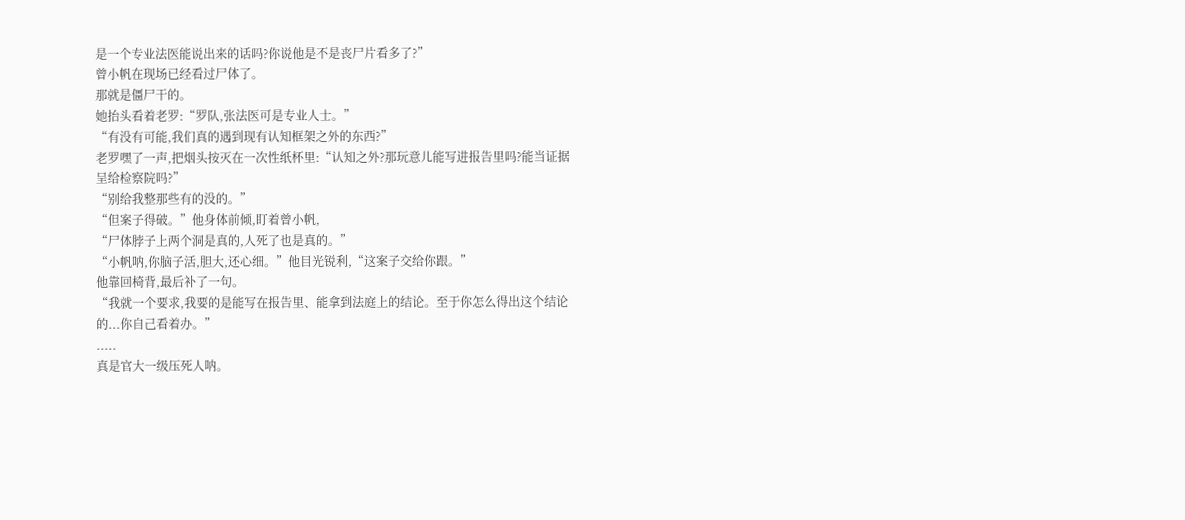是一个专业法医能说出来的话吗?你说他是不是丧尸片看多了?”
曾小帆在现场已经看过尸体了。
那就是僵尸干的。
她抬头看着老罗:“罗队,张法医可是专业人士。”
“有没有可能,我们真的遇到现有认知框架之外的东西?”
老罗嘿了一声,把烟头按灭在一次性纸杯里:“认知之外?那玩意儿能写进报告里吗?能当证据呈给检察院吗?”
“别给我整那些有的没的。”
“但案子得破。”他身体前倾,盯着曾小帆,
“尸体脖子上两个洞是真的,人死了也是真的。”
“小帆呐,你脑子活,胆大,还心细。”他目光锐利,“这案子交给你跟。”
他靠回椅背,最后补了一句。
“我就一个要求,我要的是能写在报告里、能拿到法庭上的结论。至于你怎么得出这个结论的...你自己看着办。”
.....
真是官大一级压死人呐。